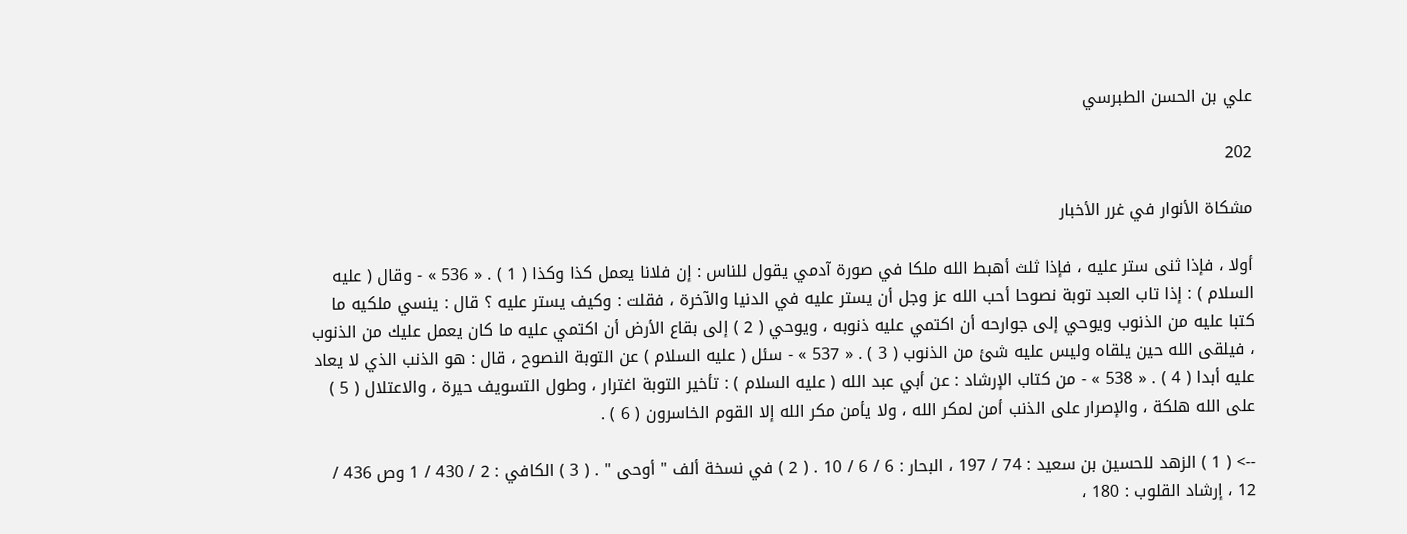علي بن الحسن الطبرسي

202

مشكاة الأنوار في غرر الأخبار

أولا ، فإذا ثنى ستر عليه ، فإذا ثلث أهبط الله ملكا في صورة آدمي يقول للناس : إن فلانا يعمل كذا وكذا ( 1 ) . « 536 » - وقال ( عليه السلام ) : إذا تاب العبد توبة نصوحا أحب الله عز وجل أن يستر عليه في الدنيا والآخرة ، فقلت : وكيف يستر عليه ؟ قال : ينسي ملكيه ما كتبا عليه من الذنوب ويوحي إلى جوارحه أن اكتمي عليه ذنوبه ، ويوحي ( 2 ) إلى بقاع الأرض أن اكتمي عليه ما كان يعمل عليك من الذنوب ، فيلقى الله حين يلقاه وليس عليه شئ من الذنوب ( 3 ) . « 537 » - سئل ( عليه السلام ) عن التوبة النصوح ، قال : هو الذنب الذي لا يعاد عليه أبدا ( 4 ) . « 538 » - من كتاب الإرشاد : عن أبي عبد الله ( عليه السلام ) : تأخير التوبة اغترار ، وطول التسويف حيرة ، والاعتلال ( 5 ) على الله هلكة ، والإصرار على الذنب أمن لمكر الله ، ولا يأمن مكر الله إلا القوم الخاسرون ( 6 ) .

--> ( 1 ) الزهد للحسين بن سعيد : 74 / 197 ، البحار : 6 / 6 / 10 . ( 2 ) في نسخة ألف " أوحى " . ( 3 ) الكافي : 2 / 430 / 1 وص 436 / 12 ، إرشاد القلوب : 180 ،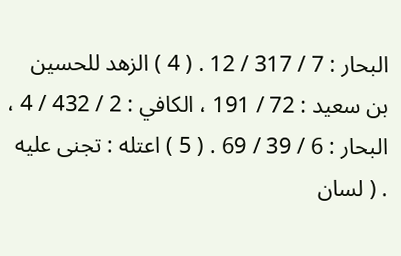البحار : 7 / 317 / 12 . ( 4 ) الزهد للحسين بن سعيد : 72 / 191 ، الكافي : 2 / 432 / 4 ، البحار : 6 / 39 / 69 . ( 5 ) اعتله : تجنى عليه . ( لسان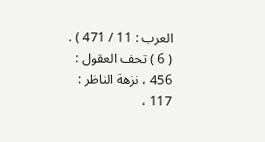العرب : 11 / 471 ) . ( 6 ) تحف العقول : 456 ، نزهة الناظر : 117 ،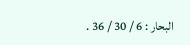البحار : 6 / 30 / 36 .